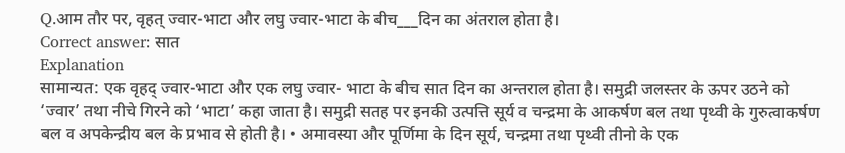Q.आम तौर पर, वृहत् ज्वार-भाटा और लघु ज्वार-भाटा के बीच___दिन का अंतराल होता है।
Correct answer: सात
Explanation
सामान्यत: एक वृहद् ज्वार-भाटा और एक लघु ज्वार- भाटा के बीच सात दिन का अन्तराल होता है। समुद्री जलस्तर के ऊपर उठने को ‘ज्वार’ तथा नीचे गिरने को ‘भाटा’ कहा जाता है। समुद्री सतह पर इनकी उत्पत्ति सूर्य व चन्द्रमा के आकर्षण बल तथा पृथ्वी के गुरुत्वाकर्षण बल व अपकेन्द्रीय बल के प्रभाव से होती है। • अमावस्या और पूर्णिमा के दिन सूर्य, चन्द्रमा तथा पृथ्वी तीनो के एक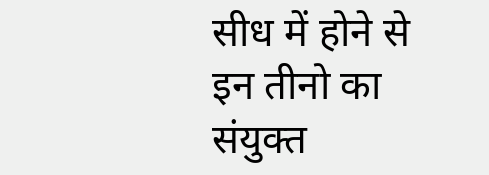सीध में होने से इन तीनो का संयुक्त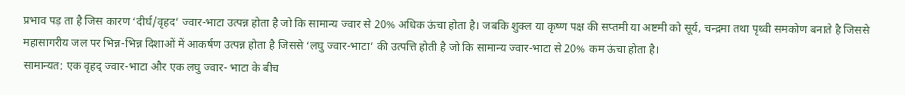प्रभाव पड़ ता है जिस कारण ‘दीर्घ/वृहद’ ज्वार-भाटा उत्पन्न होता है जो कि सामान्य ज्वार से 20% अधिक ऊंचा होता है। जबकि शुक्ल या कृष्ण पक्ष की सप्तमी या अष्टमी को सूर्य, चन्द्रमा तथा पृथ्वी समकोण बनाते है जिससे महासागरीय जल पर भिन्न-भिन्न दिशाओं में आकर्षण उत्पन्न होता है जिससे ‘लघु ज्वार-भाटा’ की उत्पत्ति होती है जो कि सामान्य ज्वार-भाटा से 20% कम ऊंचा होता है।
सामान्यत: एक वृहद् ज्वार-भाटा और एक लघु ज्वार- भाटा के बीच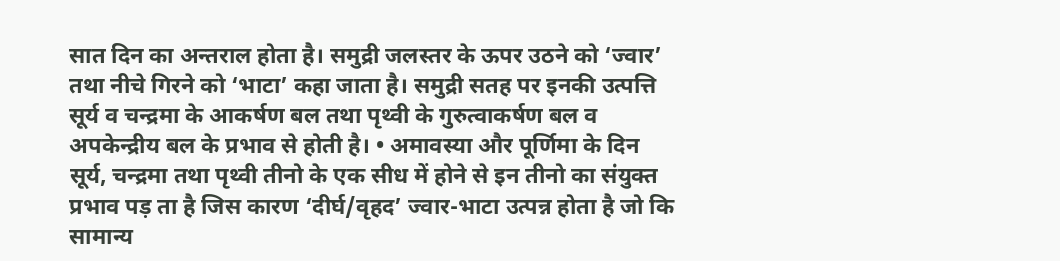सात दिन का अन्तराल होता है। समुद्री जलस्तर के ऊपर उठने को ‘ज्वार’ तथा नीचे गिरने को ‘भाटा’ कहा जाता है। समुद्री सतह पर इनकी उत्पत्ति सूर्य व चन्द्रमा के आकर्षण बल तथा पृथ्वी के गुरुत्वाकर्षण बल व अपकेन्द्रीय बल के प्रभाव से होती है। • अमावस्या और पूर्णिमा के दिन सूर्य, चन्द्रमा तथा पृथ्वी तीनो के एक सीध में होने से इन तीनो का संयुक्त प्रभाव पड़ ता है जिस कारण ‘दीर्घ/वृहद’ ज्वार-भाटा उत्पन्न होता है जो कि सामान्य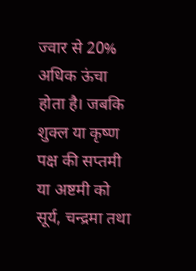ज्वार से 20% अधिक ऊंचा होता है। जबकि शुक्ल या कृष्ण पक्ष की सप्तमी या अष्टमी को सूर्य, चन्द्रमा तथा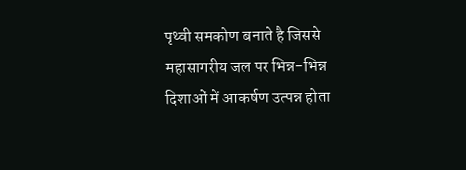पृथ्वी समकोण बनाते है जिससे महासागरीय जल पर भिन्न-भिन्न दिशाओं में आकर्षण उत्पन्न होता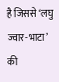है जिससे ‘लघु ज्वार-भाटा’ की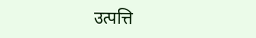उत्पत्ति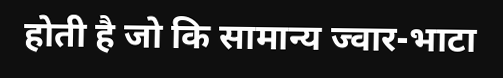होती है जो कि सामान्य ज्वार-भाटा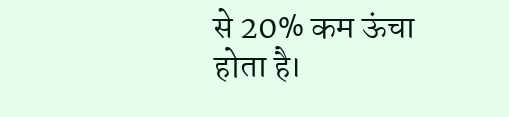से 20% कम ऊंचा होता है।